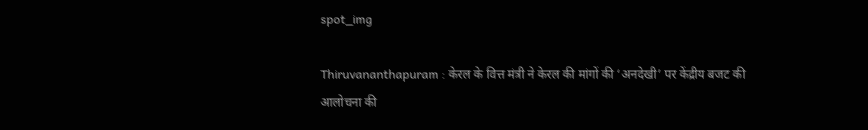spot_img

Thiruvananthapuram : केरल के वित्त मंत्री ने केरल की मांगों की ‘अनदेखी’ पर केंद्रीय बजट की आलोचना की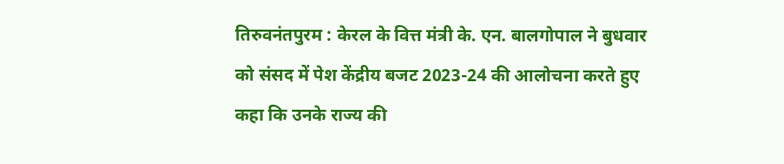तिरुवनंतपुरम : केरल के वित्त मंत्री के. एन. बालगोपाल ने बुधवार को संसद में पेश केंद्रीय बजट 2023-24 की आलोचना करते हुए कहा कि उनके राज्य की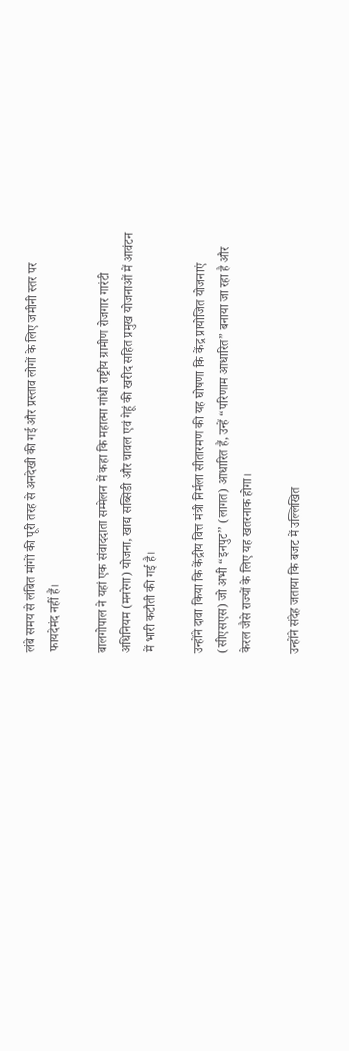लंबे समय से लंबित मांगों की पूरी तरह से अनदेखी की गई और प्रस्ताव लोगों के लिए जमीनी स्तर पर फायदेमंद नहीं हैं।

बालगोपाल ने यहां एक संवाददाता सम्मेलन में कहा कि महात्मा गांधी राष्ट्रीय ग्रामीण रोजगार गारंटी अधिनियम (मनरेगा) योजना, खाद्य सब्सिडी और चावल एवं गेहूं की खरीद सहित प्रमुख योजनाओं में आवंटन में भारी कटौती की गई है।

उन्होंने दावा किया कि केंद्रीय वित्त मंत्री निर्मला सीतारमण की यह घोषणा कि केंद्र प्रायोजित योजनाएं (सीएसएस) जो अभी “इनपुट’’ (लागत) आधारित हैं, उन्हें “परिणाम आधारित” बनाया जा रहा है और केरल जैसे राज्यों के लिए यह खतरनाक होगा।

उन्होंने संदेह जताया कि बजट में उल्लिखित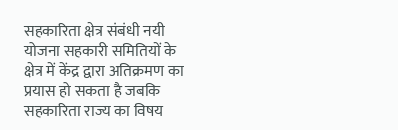सहकारिता क्षेत्र संबंधी नयी योजना सहकारी समितियों के क्षेत्र में केंद्र द्वारा अतिक्रमण का प्रयास हो सकता है जबकि सहकारिता राज्य का विषय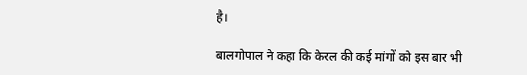है।

बालगोपाल ने कहा कि केरल की कई मांगों को इस बार भी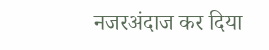नजरअंदाज कर दिया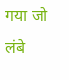गया जो लंबे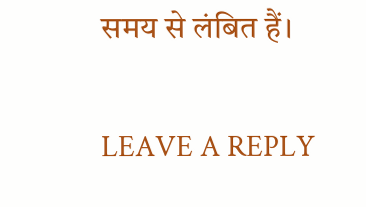समय से लंबित हैं।

LEAVE A REPLY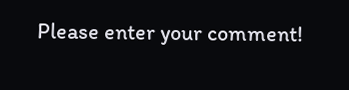Please enter your comment!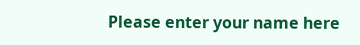Please enter your name here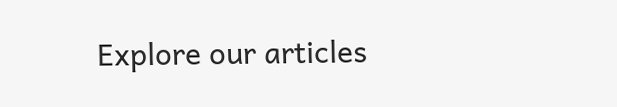Explore our articles